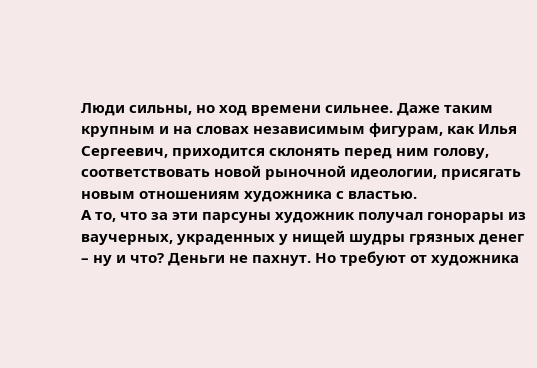Люди сильны, но ход времени сильнее. Даже таким крупным и на словах независимым фигурам, как Илья Сергеевич, приходится склонять перед ним голову, соответствовать новой рыночной идеологии, присягать новым отношениям художника с властью.
А то, что за эти парсуны художник получал гонорары из ваучерных, украденных у нищей шудры грязных денег – ну и что? Деньги не пахнут. Но требуют от художника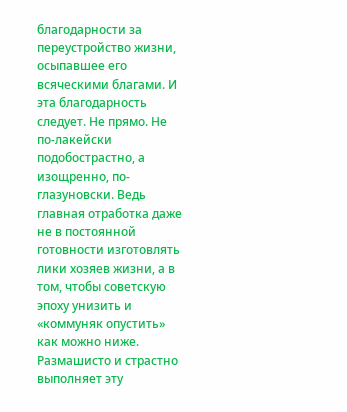благодарности за переустройство жизни, осыпавшее его всяческими благами. И эта благодарность следует. Не прямо. Не по-лакейски подобострастно, а изощренно, по-глазуновски. Ведь главная отработка даже не в постоянной готовности изготовлять лики хозяев жизни, а в том, чтобы советскую эпоху унизить и «коммуняк опустить» как можно ниже. Размашисто и страстно выполняет эту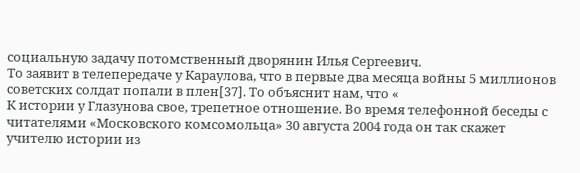социальную задачу потомственный дворянин Илья Сергеевич.
То заявит в телепередаче у Караулова, что в первые два месяца войны 5 миллионов советских солдат попали в плен[37]. То объяснит нам, что «
К истории у Глазунова свое, трепетное отношение. Во время телефонной беседы с читателями «Московского комсомольца» 30 августа 2004 года он так скажет учителю истории из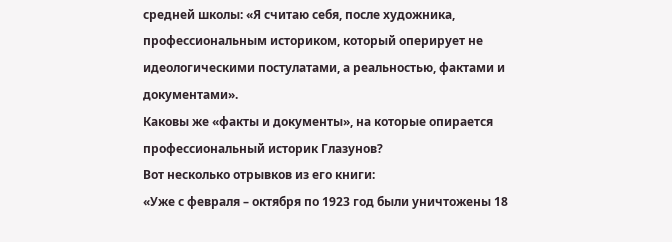средней школы: «Я считаю себя, после художника, профессиональным историком, который оперирует не идеологическими постулатами, а реальностью, фактами и документами».
Каковы же «факты и документы», на которые опирается профессиональный историк Глазунов?
Вот несколько отрывков из его книги:
«Уже с февраля – октября по 1923 год были уничтожены 18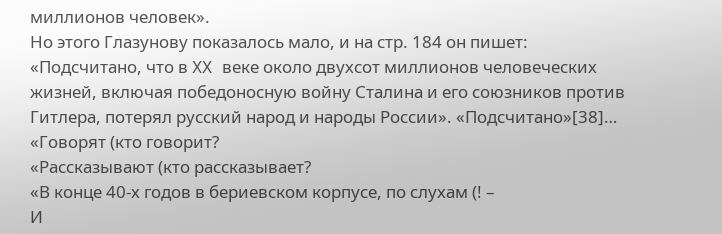миллионов человек».
Но этого Глазунову показалось мало, и на стр. 184 он пишет: «Подсчитано, что в XX веке около двухсот миллионов человеческих жизней, включая победоносную войну Сталина и его союзников против Гитлера, потерял русский народ и народы России». «Подсчитано»[38]…
«Говорят (кто говорит?
«Рассказывают (кто рассказывает?
«В конце 40-х годов в бериевском корпусе, по слухам (! –
И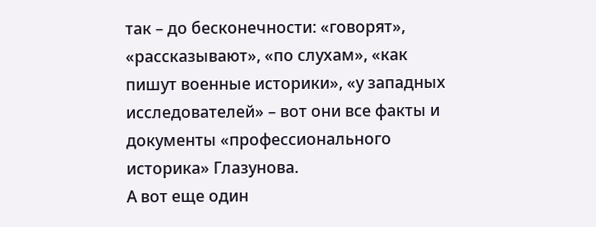так – до бесконечности: «говорят», «рассказывают», «по слухам», «как пишут военные историки», «у западных исследователей» – вот они все факты и документы «профессионального историка» Глазунова.
А вот еще один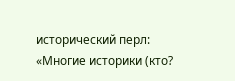исторический перл:
«Многие историки (кто?